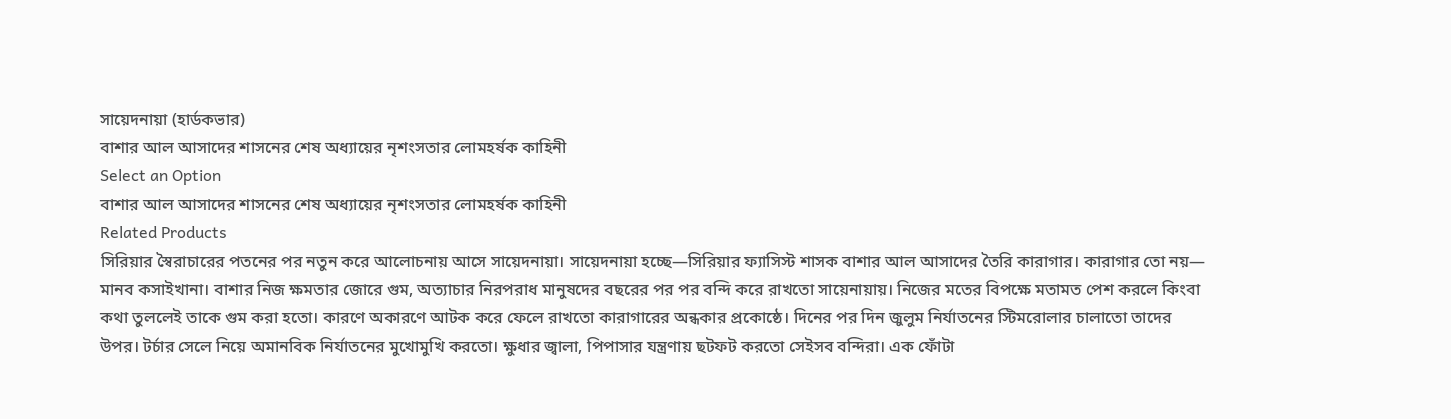সায়েদনায়া (হার্ডকভার)
বাশার আল আসাদের শাসনের শেষ অধ্যায়ের নৃশংসতার লোমহর্ষক কাহিনী
Select an Option
বাশার আল আসাদের শাসনের শেষ অধ্যায়ের নৃশংসতার লোমহর্ষক কাহিনী
Related Products
সিরিয়ার স্বৈরাচারের পতনের পর নতুন করে আলোচনায় আসে সায়েদনায়া। সায়েদনায়া হচ্ছে—সিরিয়ার ফ্যাসিস্ট শাসক বাশার আল আসাদের তৈরি কারাগার। কারাগার তো নয়— মানব কসাইখানা। বাশার নিজ ক্ষমতার জোরে গুম, অত্যাচার নিরপরাধ মানুষদের বছরের পর পর বন্দি করে রাখতো সায়েনায়ায়। নিজের মতের বিপক্ষে মতামত পেশ করলে কিংবা কথা তুললেই তাকে গুম করা হতো। কারণে অকারণে আটক করে ফেলে রাখতো কারাগারের অন্ধকার প্রকোষ্ঠে। দিনের পর দিন জুলুম নির্যাতনের স্টিমরোলার চালাতো তাদের উপর। টর্চার সেলে নিয়ে অমানবিক নির্যাতনের মুখোমুখি করতো। ক্ষুধার জ্বালা, পিপাসার যন্ত্রণায় ছটফট করতো সেইসব বন্দিরা। এক ফোঁটা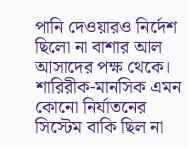পানি দেওয়ারও নির্দেশ ছিলো না বাশার আল আসাদের পক্ষ থেকে। শারিরীক-মানসিক এমন কোনো নির্যাতনের সিস্টেম বাকি ছিল না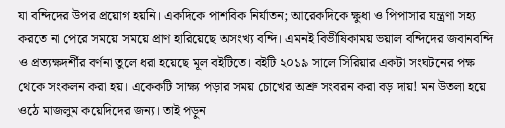যা বন্দিদের উপর প্রয়োগ হয়নি। একদিকে পাশবিক নির্যাতন; আরেকদিকে ক্ষুধা ও পিপাসার যন্ত্রণা সহ্য করতে না পেরে সময়ে সময়ে প্রাণ হারিয়েছে অসংখ্য বন্দি। এমনই বিভীষিকাময় ভয়াল বন্দিদের জবানবন্দি ও প্রত্যক্ষদর্শীর বর্ণনা তুলে ধরা হয়েছে মূল বইটিতে। বইটি ২০১৯ সালে সিরিয়ার একটা সংঘটনের পক্ষ থেকে সংকলন করা হয়। একেকটি সাক্ষ্য পড়ার সময় চোখের অশ্রু সংবরন করা বড় দায়! মন উতলা হয়ে ওঠে মাজলুম কয়েদিদের জন্য। তাই পড়ুন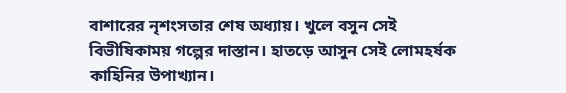বাশারের নৃশংসতার শেষ অধ্যায়। খুলে বসুন সেই বিভীষিকাময় গল্পের দাস্তান। হাতড়ে আসুন সেই লোমহর্ষক কাহিনির উপাখ্যান।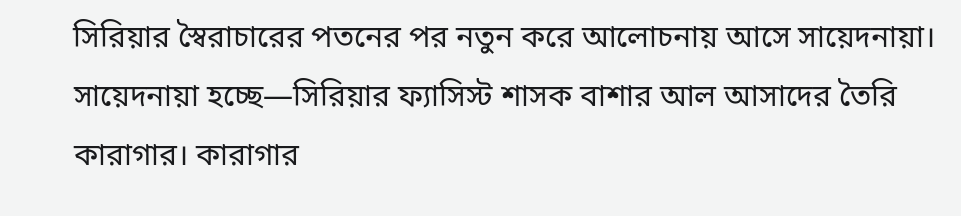সিরিয়ার স্বৈরাচারের পতনের পর নতুন করে আলোচনায় আসে সায়েদনায়া। সায়েদনায়া হচ্ছে—সিরিয়ার ফ্যাসিস্ট শাসক বাশার আল আসাদের তৈরি কারাগার। কারাগার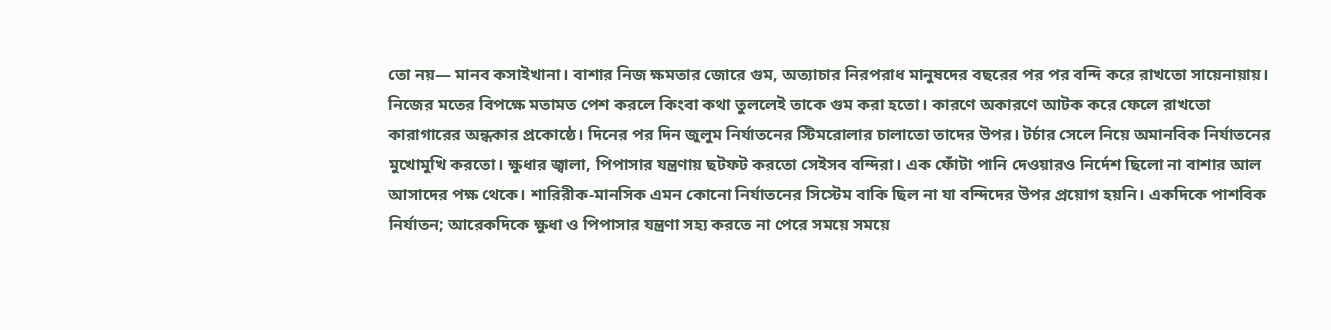তো নয়— মানব কসাইখানা। বাশার নিজ ক্ষমতার জোরে গুম, অত্যাচার নিরপরাধ মানুষদের বছরের পর পর বন্দি করে রাখতো সায়েনায়ায়। নিজের মতের বিপক্ষে মতামত পেশ করলে কিংবা কথা তুললেই তাকে গুম করা হতো। কারণে অকারণে আটক করে ফেলে রাখতো কারাগারের অন্ধকার প্রকোষ্ঠে। দিনের পর দিন জুলুম নির্যাতনের স্টিমরোলার চালাতো তাদের উপর। টর্চার সেলে নিয়ে অমানবিক নির্যাতনের মুখোমুখি করতো। ক্ষুধার জ্বালা, পিপাসার যন্ত্রণায় ছটফট করতো সেইসব বন্দিরা। এক ফোঁটা পানি দেওয়ারও নির্দেশ ছিলো না বাশার আল আসাদের পক্ষ থেকে। শারিরীক-মানসিক এমন কোনো নির্যাতনের সিস্টেম বাকি ছিল না যা বন্দিদের উপর প্রয়োগ হয়নি। একদিকে পাশবিক নির্যাতন; আরেকদিকে ক্ষুধা ও পিপাসার যন্ত্রণা সহ্য করতে না পেরে সময়ে সময়ে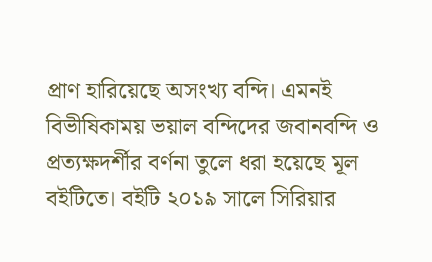প্রাণ হারিয়েছে অসংখ্য বন্দি। এমনই বিভীষিকাময় ভয়াল বন্দিদের জবানবন্দি ও প্রত্যক্ষদর্শীর বর্ণনা তুলে ধরা হয়েছে মূল বইটিতে। বইটি ২০১৯ সালে সিরিয়ার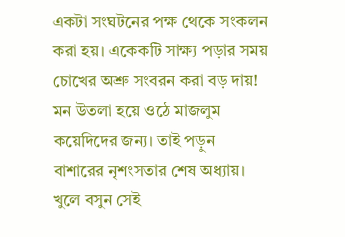একটা সংঘটনের পক্ষ থেকে সংকলন করা হয়। একেকটি সাক্ষ্য পড়ার সময় চোখের অশ্রু সংবরন করা বড় দায়! মন উতলা হয়ে ওঠে মাজলুম কয়েদিদের জন্য। তাই পড়ুন বাশারের নৃশংসতার শেষ অধ্যায়। খুলে বসুন সেই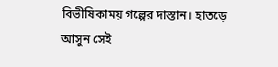বিভীষিকাময় গল্পের দাস্তান। হাতড়ে আসুন সেই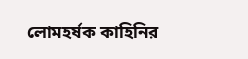লোমহর্ষক কাহিনির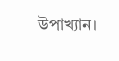উপাখ্যান।